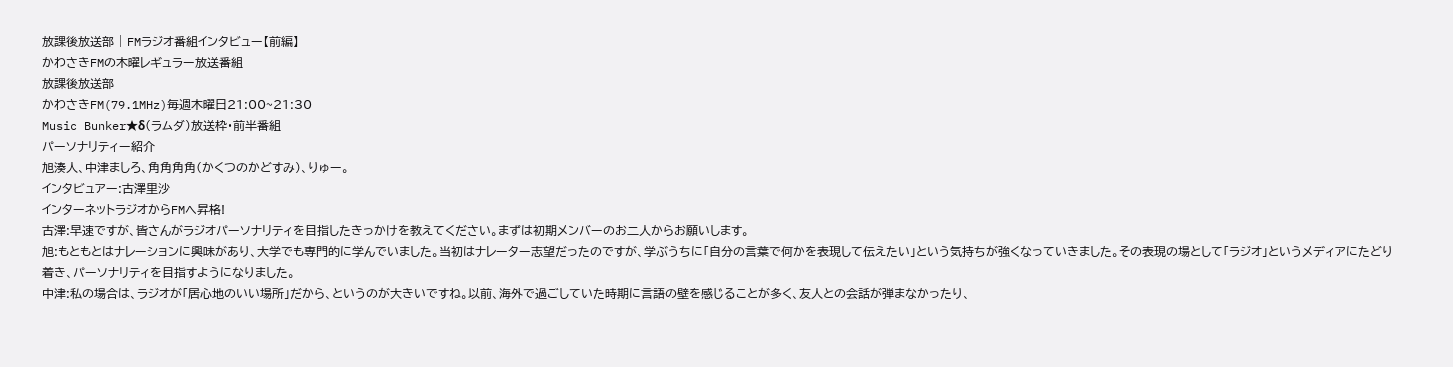放課後放送部 | FMラジオ番組インタビュー【前編】
かわさきFMの木曜レギュラー放送番組
放課後放送部
かわさきFM(79.1MHz)毎週木曜日21:00~21:30
Music Bunker★δ(ラムダ)放送枠・前半番組
パーソナリティー紹介
旭湊人、中津ましろ、角角角角(かくつのかどすみ)、りゅー。
インタビュアー:古澤里沙
インターネットラジオからFMへ昇格!
古澤:早速ですが、皆さんがラジオパーソナリティを目指したきっかけを教えてください。まずは初期メンバーのお二人からお願いします。
旭:もともとはナレーションに興味があり、大学でも専門的に学んでいました。当初はナレーター志望だったのですが、学ぶうちに「自分の言葉で何かを表現して伝えたい」という気持ちが強くなっていきました。その表現の場として「ラジオ」というメディアにたどり着き、パーソナリティを目指すようになりました。
中津:私の場合は、ラジオが「居心地のいい場所」だから、というのが大きいですね。以前、海外で過ごしていた時期に言語の壁を感じることが多く、友人との会話が弾まなかったり、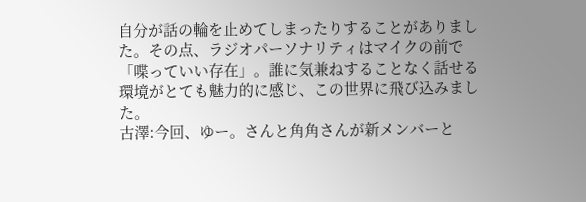自分が話の輪を止めてしまったりすることがありました。その点、ラジオパーソナリティはマイクの前で「喋っていい存在」。誰に気兼ねすることなく話せる環境がとても魅力的に感じ、この世界に飛び込みました。
古澤:今回、ゆー。さんと角角さんが新メンバーと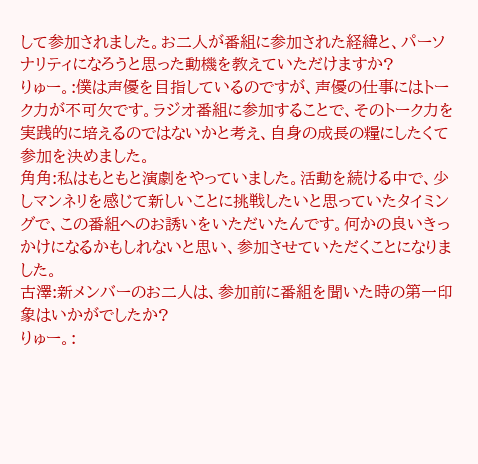して参加されました。お二人が番組に参加された経緯と、パーソナリティになろうと思った動機を教えていただけますか?
りゅー。:僕は声優を目指しているのですが、声優の仕事にはトーク力が不可欠です。ラジオ番組に参加することで、そのトーク力を実践的に培えるのではないかと考え、自身の成長の糧にしたくて参加を決めました。
角角:私はもともと演劇をやっていました。活動を続ける中で、少しマンネリを感じて新しいことに挑戦したいと思っていたタイミングで、この番組へのお誘いをいただいたんです。何かの良いきっかけになるかもしれないと思い、参加させていただくことになりました。
古澤:新メンバーのお二人は、参加前に番組を聞いた時の第一印象はいかがでしたか?
りゅー。: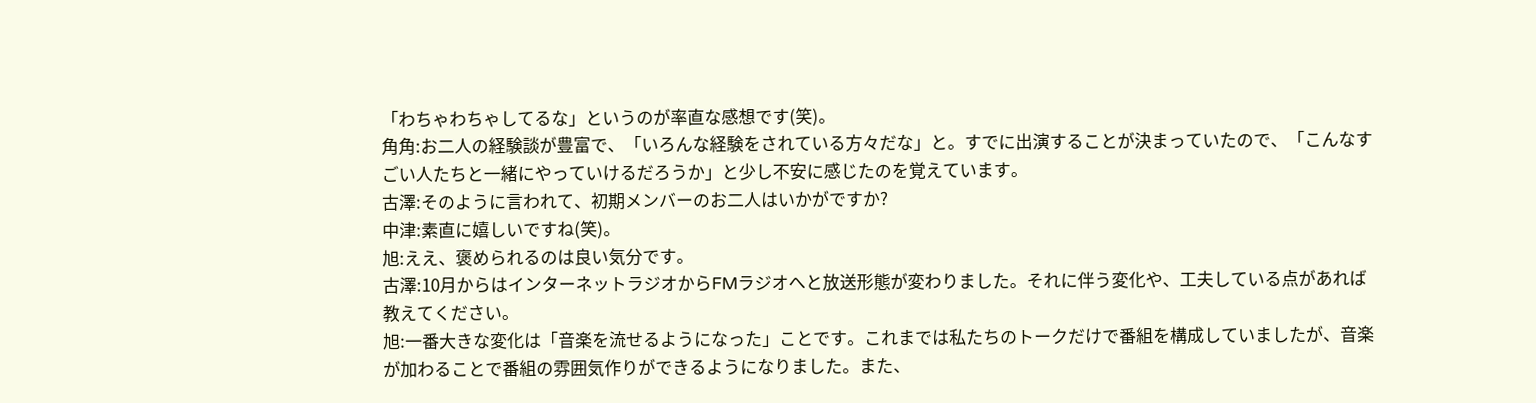「わちゃわちゃしてるな」というのが率直な感想です(笑)。
角角:お二人の経験談が豊富で、「いろんな経験をされている方々だな」と。すでに出演することが決まっていたので、「こんなすごい人たちと一緒にやっていけるだろうか」と少し不安に感じたのを覚えています。
古澤:そのように言われて、初期メンバーのお二人はいかがですか?
中津:素直に嬉しいですね(笑)。
旭:ええ、褒められるのは良い気分です。
古澤:10月からはインターネットラジオからFMラジオへと放送形態が変わりました。それに伴う変化や、工夫している点があれば教えてください。
旭:一番大きな変化は「音楽を流せるようになった」ことです。これまでは私たちのトークだけで番組を構成していましたが、音楽が加わることで番組の雰囲気作りができるようになりました。また、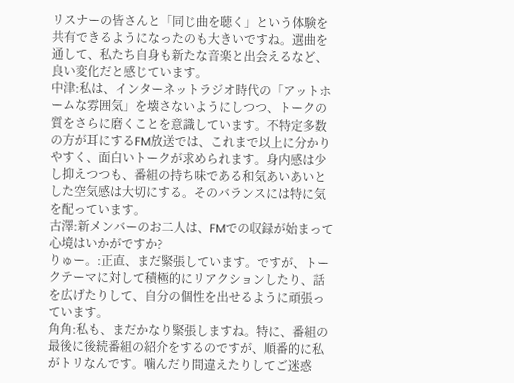リスナーの皆さんと「同じ曲を聴く」という体験を共有できるようになったのも大きいですね。選曲を通して、私たち自身も新たな音楽と出会えるなど、良い変化だと感じています。
中津:私は、インターネットラジオ時代の「アットホームな雰囲気」を壊さないようにしつつ、トークの質をさらに磨くことを意識しています。不特定多数の方が耳にするFM放送では、これまで以上に分かりやすく、面白いトークが求められます。身内感は少し抑えつつも、番組の持ち味である和気あいあいとした空気感は大切にする。そのバランスには特に気を配っています。
古澤:新メンバーのお二人は、FMでの収録が始まって心境はいかがですか?
りゅー。:正直、まだ緊張しています。ですが、トークテーマに対して積極的にリアクションしたり、話を広げたりして、自分の個性を出せるように頑張っています。
角角:私も、まだかなり緊張しますね。特に、番組の最後に後続番組の紹介をするのですが、順番的に私がトリなんです。噛んだり間違えたりしてご迷惑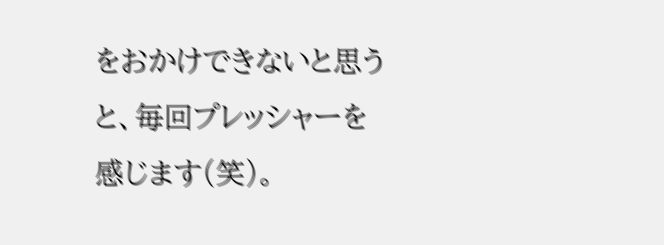をおかけできないと思うと、毎回プレッシャーを感じます(笑)。